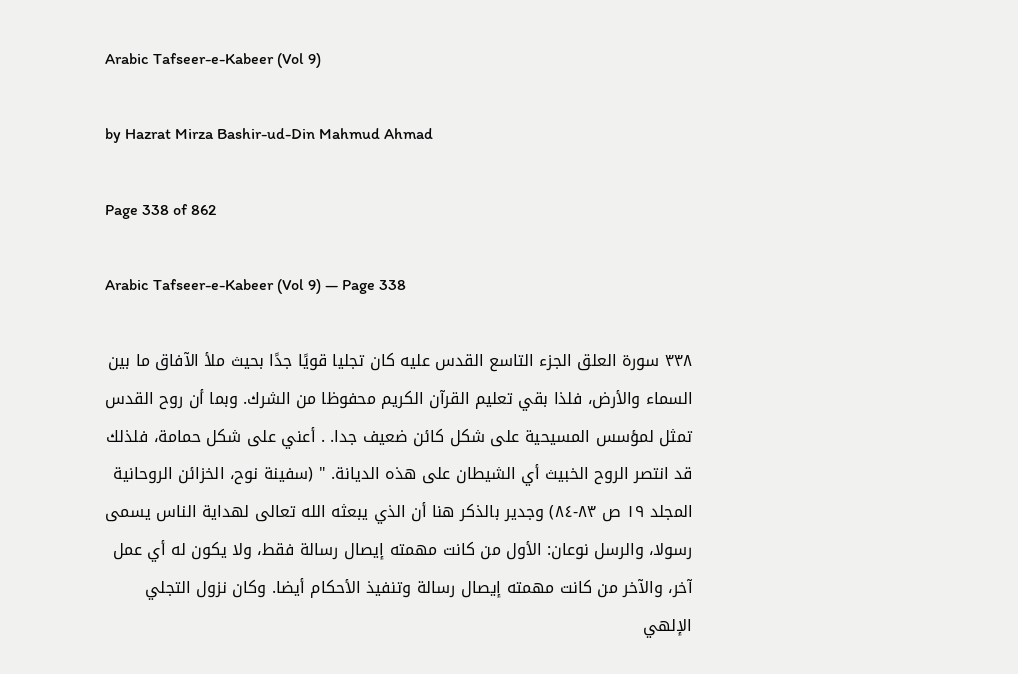Arabic Tafseer-e-Kabeer (Vol 9)

by Hazrat Mirza Bashir-ud-Din Mahmud Ahmad

Page 338 of 862

Arabic Tafseer-e-Kabeer (Vol 9) — Page 338

۳۳۸ سورة العلق الجزء التاسع القدس عليه كان تجليا قويًا جدًا بحيث ملأ الآفاق ما بين السماء والأرض، فلذا بقي تعليم القرآن الكريم محفوظا من الشرك. وبما أن روح القدس تمثل لمؤسس المسيحية على شكل كائن ضعيف جدا. . أعني على شكل حمامة، فلذلك قد انتصر الروح الخبيث أي الشيطان على هذه الديانة. " (سفينة نوح، الخزائن الروحانية المجلد ١٩ ص ٨٣-٨٤) وجدير بالذكر هنا أن الذي يبعثه الله تعالى لهداية الناس يسمى رسولا، والرسل نوعان: الأول من كانت مهمته إيصال رسالة فقط، ولا يكون له أي عمل آخر، والآخر من كانت مهمته إيصال رسالة وتنفيذ الأحكام أيضا. وكان نزول التجلي الإلهي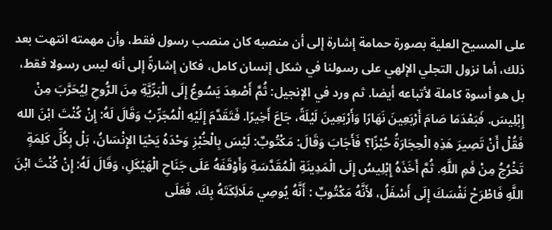على المسيح العلية بصورة حمامة إشارة إلى أن منصبه كان منصب رسول فقط، وأن مهمته انتهت بعد ذلك، أما نزول التجلي الإلهي على رسولنا في شكل إنسان كامل، فكان إشارةً إلى أنه ليس رسولا فقط، بل هو أسوة كاملة لأتباعه أيضا. ثم ورد في الإنجيل: ثُمَّ أَصْعِدَ يَسُوعُ إِلَى الْبَرِّيَّةِ مِنَ الرُّوحِ لِيُحَرَّبَ مِنْ إِبْلِيسَ. فَبَعْدَمَا صَامَ أَرْبَعِينَ نَهَارًا وَأَرْبَعِينَ لَيْلَةً، جَاعَ أَخِيرًا. فَتَقَدَّمَ إِلَيْهِ الْمُجَرِّبُ وَقَالَ لَهُ: إِنْ كُنْتَ ابْنَ الله فَقُلْ أَنْ تَصِيرَ هَذِهِ الْحِجَارَةُ حُبْزًا؟ فَأَجَابَ وَقَالَ: مَكْتُوبٌ: لَيْسَ بِالْخُبْزِ وَحْدَهُ يَحْيَا الإِنْسَانُ، بَلْ بِكُلِّ كَلِمَةٍ تَخْرُجُ مِنْ فَمِ اللَّهِ. ثُمَّ أَخَذَهُ إِبْلِيسُ إِلَى الْمَدِينَةِ الْمُقَدَّسَةِ وَأَوْقَفَهُ عَلَى جَنَاحِ الْهَيْكَلِ، وَقَالَ لَهُ: إِنْ كُنْتَ ابْنَ اللَّهِ فَاطْرَحْ نَفْسَكَ إِلَى أَسْفَلُ، لأَنَّهُ مَكْتُوبٌ : أَنَّهُ يُوصِي مَلَائِكَتَهُ بِكَ، فَعَلَى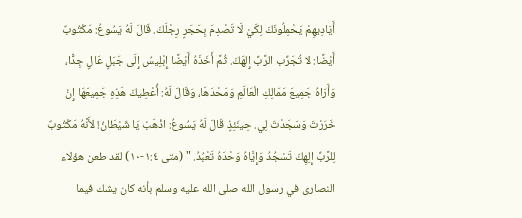أَيَادِيهِمْ يَحْمِلُونَكَ لِكَيْ لَا تَصْدِمَ بِحَجَرٍ رِجْلَكَ. قَالَ لَهُ يَسُوعُ: مَكْتُوبٌ أَيْضًا: لا تُجَرِّب الرَّبَّ إِلهَكَ. ثُمَّ أَخَذَهُ أَيْضًا إِبْلِيسُ إِلَى جَبَلٍ عَالٍ جِدًّا، وَأَرَاهُ جَمِيعَ مَمَالِكِ الْعَالَمِ وَمَحْدَهَا، وَقَالَ لَهُ: أُعْطِيكَ هَذِهِ جَمِيعَهَا إِنْ خَرَرْتَ وَسَجَدْتَ لِي. حِينَئِذٍ قَالَ لَهُ يَسُوعُ: اذْهَبْ يَا شَيْطَانُ! لأَنَّهُ مَكْتُوبٌ لِلرَّبِّ إِلِهِكَ تَسْجُدُ وَإِيَّاهُ وَحْدَهُ تَعْبُدُ. " (متى ١:٤-١٠) لقد طعن هؤلاء النصارى في رسول الله صلى الله عليه وسلم بأنه كان يشك فيما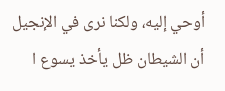أوحي إليه، ولكنا نرى في الإنجيل أن الشيطان ظل يأخذ يسوع ا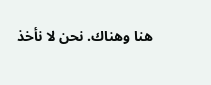هنا وهناك. نحن لا نأخذ